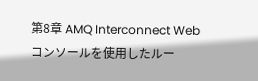第8章 AMQ Interconnect Web コンソールを使用したルー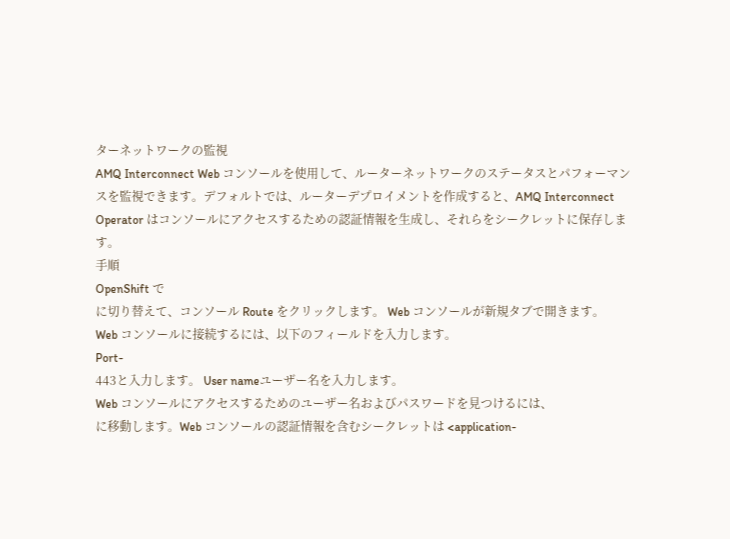ターネットワークの監視
AMQ Interconnect Web コンソールを使用して、ルーターネットワークのステータスとパフォーマンスを監視できます。デフォルトでは、ルーターデプロイメントを作成すると、AMQ Interconnect Operator はコンソールにアクセスするための認証情報を生成し、それらをシークレットに保存します。
手順
OpenShift で
に切り替えて、コンソール Route をクリックします。 Web コンソールが新規タブで開きます。
Web コンソールに接続するには、以下のフィールドを入力します。
Port-
443と入力します。 User nameユーザー名を入力します。
Web コンソールにアクセスするためのユーザー名およびパスワードを見つけるには、
に移動します。Web コンソールの認証情報を含むシークレットは <application-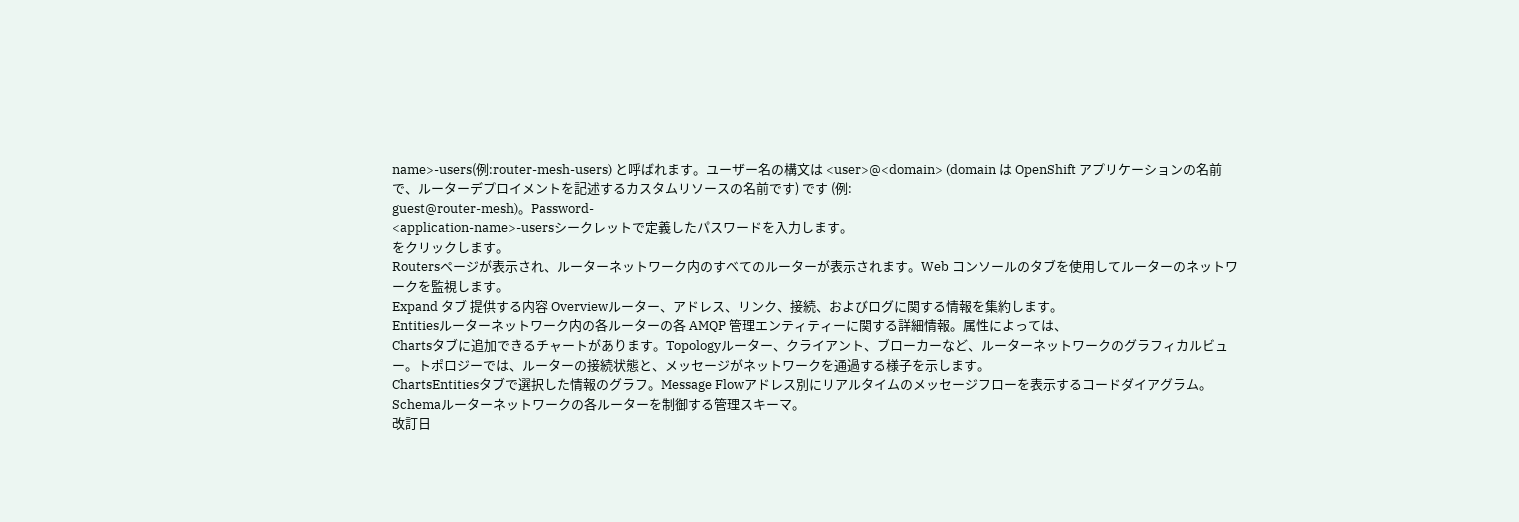name>-users(例:router-mesh-users) と呼ばれます。ユーザー名の構文は <user>@<domain> (domain は OpenShift アプリケーションの名前で、ルーターデプロイメントを記述するカスタムリソースの名前です) です (例:
guest@router-mesh)。Password-
<application-name>-usersシークレットで定義したパスワードを入力します。
をクリックします。
Routersページが表示され、ルーターネットワーク内のすべてのルーターが表示されます。Web コンソールのタブを使用してルーターのネットワークを監視します。
Expand タブ 提供する内容 Overviewルーター、アドレス、リンク、接続、およびログに関する情報を集約します。
Entitiesルーターネットワーク内の各ルーターの各 AMQP 管理エンティティーに関する詳細情報。属性によっては、
Chartsタブに追加できるチャートがあります。Topologyルーター、クライアント、ブローカーなど、ルーターネットワークのグラフィカルビュー。トポロジーでは、ルーターの接続状態と、メッセージがネットワークを通過する様子を示します。
ChartsEntitiesタブで選択した情報のグラフ。Message Flowアドレス別にリアルタイムのメッセージフローを表示するコードダイアグラム。
Schemaルーターネットワークの各ルーターを制御する管理スキーマ。
改訂日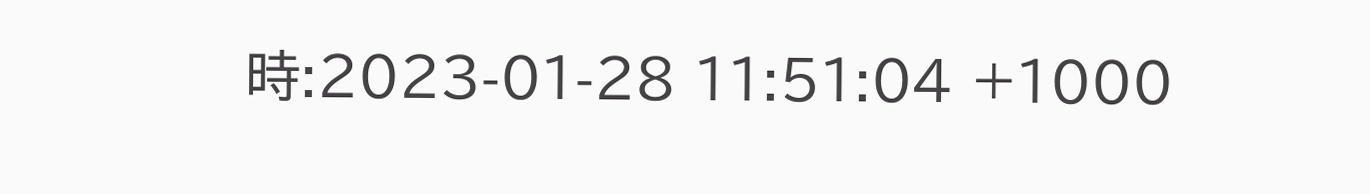時:2023-01-28 11:51:04 +1000